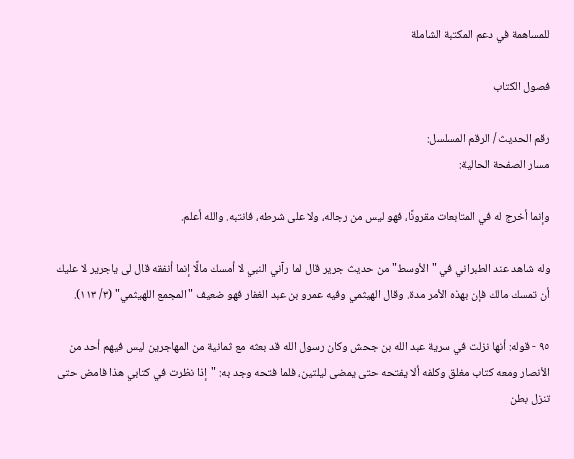للمساهمة في دعم المكتبة الشاملة

فصول الكتاب

رقم الحديث / الرقم المسلسل:
مسار الصفحة الحالية:

وإنما أخرج له في المتابعات مقرونًا، فهو ليس من رجاله، ولا على شرطه، فانتبه. والله أعلم.

وله شاهد عند الطبراني في "الأوسط" من حديث جرير قال لما رآني النبي لا أمسك مالًا إنما أنفقه قال لى ياجرير لا عليك أن تمسك مالك فإن بهذه الأمر مدة. وقال الهيثمي وفيه عمرو بن عبد الغفار فهو ضعيف "المجمع اللهيثمي" (٣/ ١١٣).

٩٥ - قوله: أنها نزلت في سرية عبد الله بن جحش وكان رسول الله قد بعثه مع ثمانية من المهاجرين ليس فيهم أحد من الأنصار ومعه كتاب مغلق وكلفه ألا يفتحه حتى يمضى ليلتين، فلما فتحه وجد به: "إذا نظرت في كتابي هذا فامض حتى تنزل بطن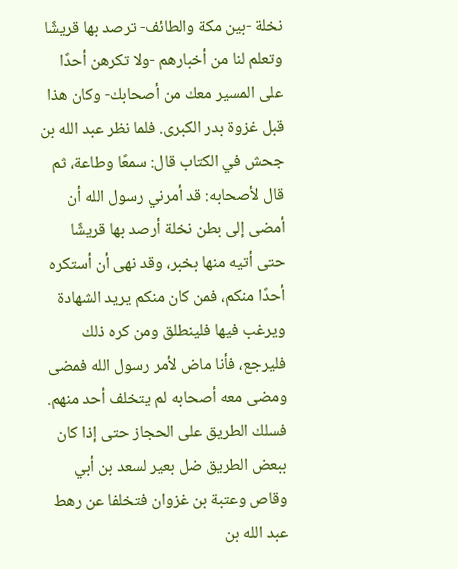نخلة -بين مكة والطائف- ترصد بها قريشًا وتعلم لنا من أخبارهم -ولا تكرهن أحدًا على المسير معك من أصحابك- وكان هذا قبل غزوة بدر الكبرى. فلما نظر عبد الله بن جحش في الكتاب قال: سمعًا وطاعة، ثم قال لأصحابه: قد أمرني رسول الله أن أمضى إلى بطن نخلة أرصد بها قريشًا حتى أتيه منها بخبر، وقد نهى أن أستكره أحدًا منكم، فمن كان منكم يريد الشهادة ويرغب فيها فلينطلق ومن كره ذلك فليرجع، فأنا ماض لأمر رسول الله فمضى ومضى معه أصحابه لم يتخلف أحد منهم. فسلك الطريق على الحجاز حتى إذا كان ببعض الطريق ضل بعير لسعد بن أبي وقاص وعتبة بن غزوان فتخلفا عن رهط عبد الله بن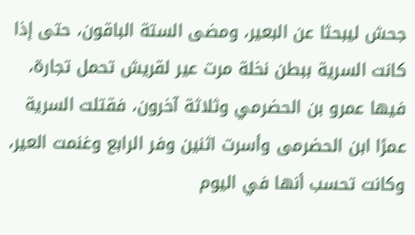جحش ليبحثا عن البعير، ومضى الستة الباقون، حتى إذا كانت السرية ببطن نخلة مرت عير لقريش تحمل تجارة، فيها عمرو بن الحضرمي وثلاثة آخرون، فقتلت السرية عمرًا ابن الحضرمى وأسرت اثنين وفر الرابع وغنمت العير، وكانت تحسب أنها في اليوم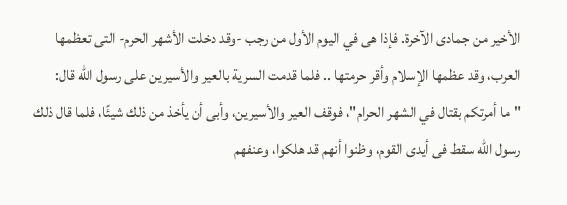الأخير من جمادى الآخرة. فإذا هى في اليوم الأول من رجب -وقد دخلت الأشهر الحرم- التى تعظمها العرب، وقد عظمها الإسلام وأقر حرمتها .. فلما قدمت السرية بالعير والأسيرين على رسول الله قال: "ما أمرتكم بقتال في الشهر الحرام"، فوقف العير والأسيرين، وأبى أن يأخذ من ذلك شيئًا، فلما قال ذلك رسول الله سقط فى أيدى القوم، وظنوا أنهم قد هلكوا، وعنفهم